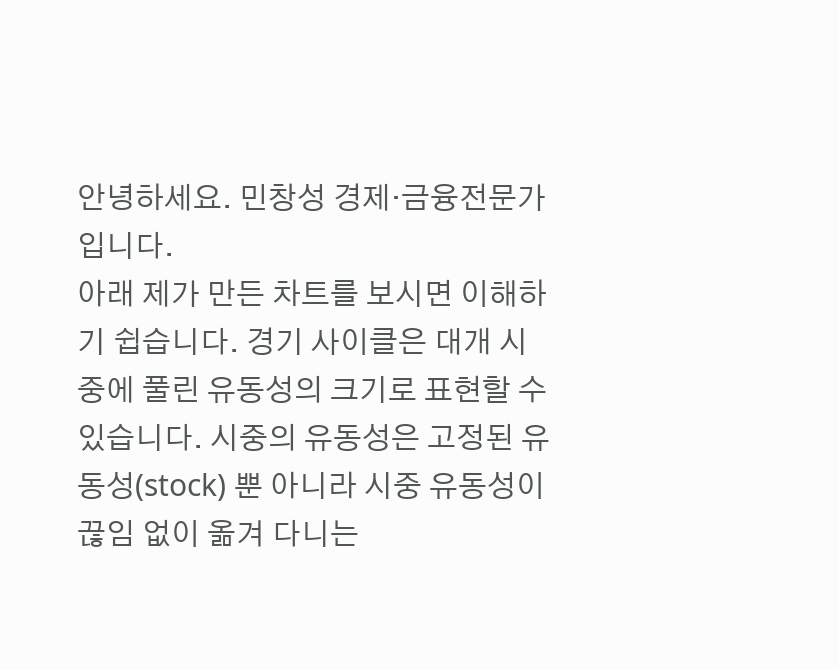안녕하세요. 민창성 경제·금융전문가입니다.
아래 제가 만든 차트를 보시면 이해하기 쉽습니다. 경기 사이클은 대개 시중에 풀린 유동성의 크기로 표현할 수 있습니다. 시중의 유동성은 고정된 유동성(stock) 뿐 아니라 시중 유동성이 끊임 없이 옮겨 다니는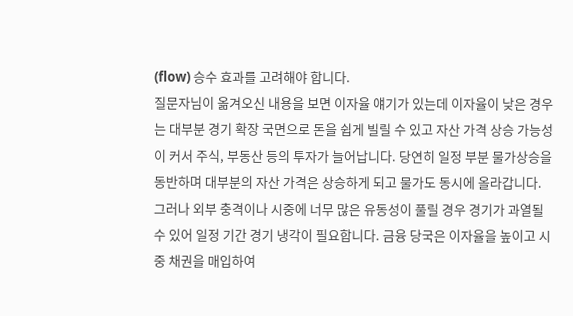(flow) 승수 효과를 고려해야 합니다.
질문자님이 옮겨오신 내용을 보면 이자율 얘기가 있는데 이자율이 낮은 경우는 대부분 경기 확장 국면으로 돈을 쉽게 빌릴 수 있고 자산 가격 상승 가능성이 커서 주식, 부동산 등의 투자가 늘어납니다. 당연히 일정 부분 물가상승을 동반하며 대부분의 자산 가격은 상승하게 되고 물가도 동시에 올라갑니다.
그러나 외부 충격이나 시중에 너무 많은 유동성이 풀릴 경우 경기가 과열될 수 있어 일정 기간 경기 냉각이 필요합니다. 금융 당국은 이자율을 높이고 시중 채권을 매입하여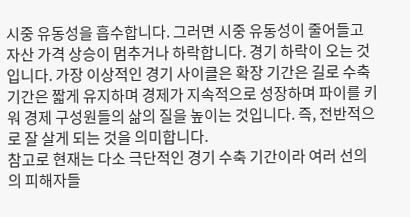시중 유동성을 흡수합니다. 그러면 시중 유동성이 줄어들고 자산 가격 상승이 멈추거나 하락합니다. 경기 하락이 오는 것입니다. 가장 이상적인 경기 사이클은 확장 기간은 길로 수축 기간은 짧게 유지하며 경제가 지속적으로 성장하며 파이를 키워 경제 구성원들의 삶의 질을 높이는 것입니다. 즉, 전반적으로 잘 살게 되는 것을 의미합니다.
참고로 현재는 다소 극단적인 경기 수축 기간이라 여러 선의의 피해자들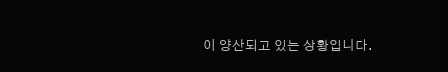이 양산되고 있는 상황입니다.